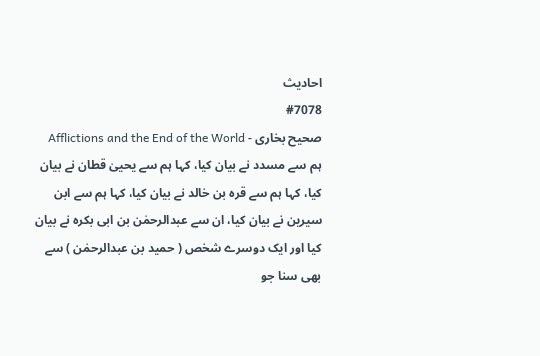احادیث
#7078
صحیح بخاری - Afflictions and the End of the World
ہم سے مسدد نے بیان کیا، کہا ہم سے یحییٰ قطان نے بیان کیا، کہا ہم سے قرہ بن خالد نے بیان کیا، کہا ہم سے ابن سیرین نے بیان کیا، ان سے عبدالرحمٰن بن ابی بکرہ نے بیان کیا اور ایک دوسرے شخص ( حمید بن عبدالرحمٰن ) سے بھی سنا جو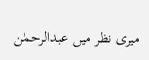میری نظر میں عبدالرحمٰن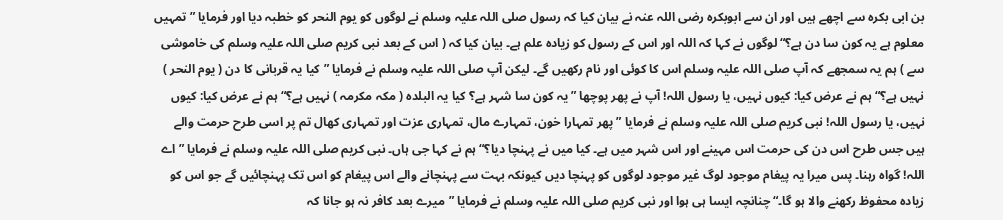بن ابی بکرہ سے اچھے ہیں اور ان سے ابوبکرہ رضی اللہ عنہ نے بیان کیا کہ رسول صلی اللہ علیہ وسلم نے لوگوں کو یوم النحر کو خطبہ دیا اور فرمایا ”تمہیں معلوم ہے یہ کون سا دن ہے؟“ لوگوں نے کہا کہ اللہ اور اس کے رسول کو زیادہ علم ہے۔ بیان کیا کہ ( اس کے بعد نبی کریم صلی اللہ علیہ وسلم کی خاموشی سے ) ہم یہ سمجھے کہ آپ صلی اللہ علیہ وسلم اس کا کوئی اور نام رکھیں گے۔ لیکن آپ صلی اللہ علیہ وسلم نے فرمایا ”کیا یہ قربانی کا دن ( یوم النحر ) نہیں ہے؟“ ہم نے عرض کیا: کیوں نہیں، یا رسول اللہ! آپ نے پھر پوچھا ”یہ کون سا شہر ہے؟ کیا یہ البلدہ ( مکہ مکرمہ ) نہیں ہے؟“ ہم نے عرض کیا: کیوں نہیں، یا رسول اللہ! نبی کریم صلی اللہ علیہ وسلم نے فرمایا ”پھر تمہارا خون، تمہارے مال، تمہاری عزت اور تمہاری کھال تم پر اسی طرح حرمت والے ہیں جس طرح اس دن کی حرمت اس مہینے اور اس شہر میں ہے۔ کیا میں نے پہنچا دیا؟“ ہم نے کہا جی ہاں۔ نبی کریم صلی اللہ علیہ وسلم نے فرمایا ”اے اللہ! گواہ رہنا۔ پس میرا یہ پیغام موجود لوگ غیر موجود لوگوں کو پہنچا دیں کیونکہ بہت سے پہنچانے والے اس پیغام کو اس تک پہنچائیں گے جو اس کو زیادہ محفوظ رکھنے والا ہو گا۔“ چنانچہ ایسا ہی ہوا اور نبی کریم صلی اللہ علیہ وسلم نے فرمایا ”میرے بعد کافر نہ ہو جانا کہ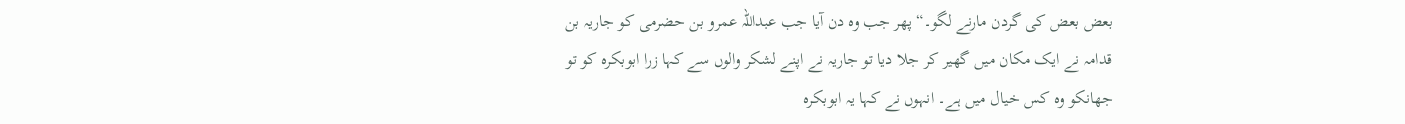بعض بعض کی گردن مارنے لگو۔“ پھر جب وہ دن آیا جب عبداللہ عمرو بن حضرمی کو جاریہ بن قدامہ نے ایک مکان میں گھیر کر جلا دیا تو جاریہ نے اپنے لشکر والوں سے کہا زرا ابوبکرہ کو تو جھانکو وہ کس خیال میں ہے۔ انہوں نے کہا یہ ابوبکرہ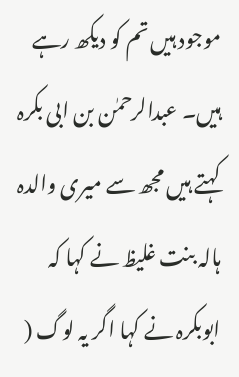موجود ہیں تم کو دیکھ رہے ہیں۔ عبدالرحمٰن بن ابی بکرہ کہتے ہیں مجھ سے میری والدہ ہالہ بنت غلیظ نے کہا کہ ابوبکرہ نے کہا اگر یہ لوگ (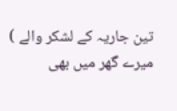تین جاریہ کے لشکر والے ) میرے گھر میں بھی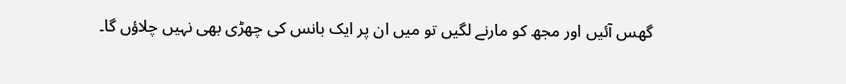گھس آئیں اور مجھ کو مارنے لگیں تو میں ان پر ایک بانس کی چھڑی بھی نہیں چلاؤں گا۔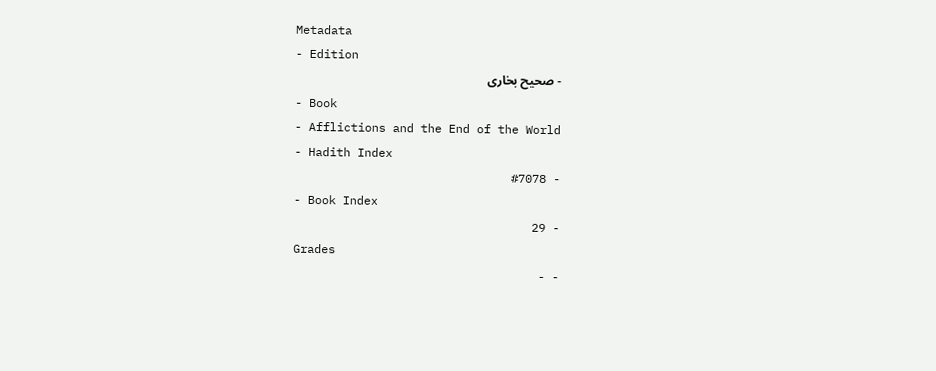Metadata
- Edition
- صحیح بخاری
- Book
- Afflictions and the End of the World
- Hadith Index
- #7078
- Book Index
- 29
Grades
- -